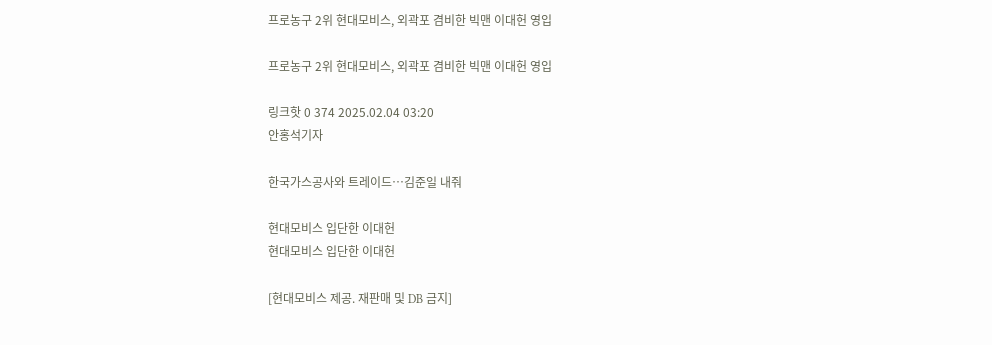프로농구 2위 현대모비스, 외곽포 겸비한 빅맨 이대헌 영입

프로농구 2위 현대모비스, 외곽포 겸비한 빅맨 이대헌 영입

링크핫 0 374 2025.02.04 03:20
안홍석기자

한국가스공사와 트레이드…김준일 내줘

현대모비스 입단한 이대헌
현대모비스 입단한 이대헌

[현대모비스 제공. 재판매 및 DB 금지]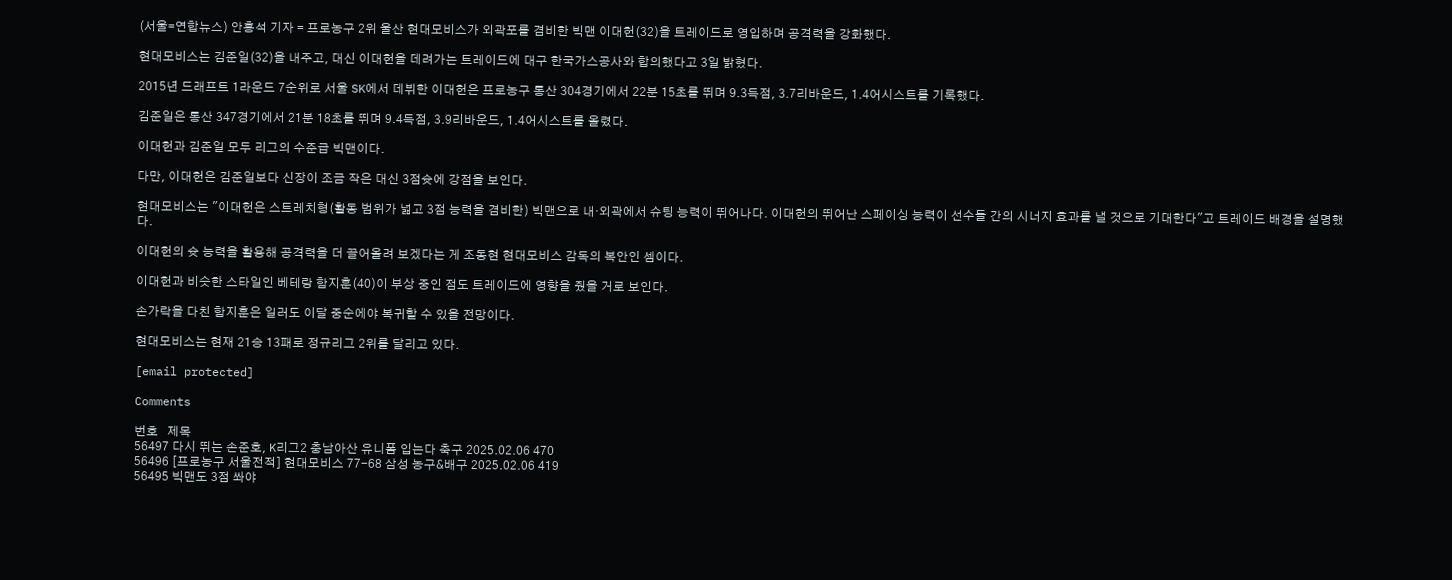(서울=연합뉴스) 안홍석 기자 = 프로농구 2위 울산 현대모비스가 외곽포를 겸비한 빅맨 이대헌(32)을 트레이드로 영입하며 공격력을 강화했다.

현대모비스는 김준일(32)을 내주고, 대신 이대헌을 데려가는 트레이드에 대구 한국가스공사와 합의했다고 3일 밝혔다.

2015년 드래프트 1라운드 7순위로 서울 SK에서 데뷔한 이대헌은 프로농구 통산 304경기에서 22분 15초를 뛰며 9.3득점, 3.7리바운드, 1.4어시스트를 기록했다.

김준일은 통산 347경기에서 21분 18초를 뛰며 9.4득점, 3.9리바운드, 1.4어시스트를 올렸다.

이대헌과 김준일 모두 리그의 수준급 빅맨이다.

다만, 이대헌은 김준일보다 신장이 조금 작은 대신 3점슛에 강점을 보인다.

현대모비스는 "이대헌은 스트레치형(활동 범위가 넓고 3점 능력을 겸비한) 빅맨으로 내·외곽에서 슈팅 능력이 뛰어나다. 이대헌의 뛰어난 스페이싱 능력이 선수들 간의 시너지 효과를 낼 것으로 기대한다"고 트레이드 배경을 설명했다.

이대헌의 슛 능력을 활용해 공격력을 더 끌어올려 보겠다는 게 조동현 현대모비스 감독의 복안인 셈이다.

이대헌과 비슷한 스타일인 베테랑 함지훈(40)이 부상 중인 점도 트레이드에 영향을 줬을 거로 보인다.

손가락을 다친 함지훈은 일러도 이달 중순에야 복귀할 수 있을 전망이다.

현대모비스는 현재 21승 13패로 정규리그 2위를 달리고 있다.

[email protected]

Comments

번호   제목
56497 다시 뛰는 손준호, K리그2 충남아산 유니폼 입는다 축구 2025.02.06 470
56496 [프로농구 서울전적] 현대모비스 77-68 삼성 농구&배구 2025.02.06 419
56495 빅맨도 3점 쏴야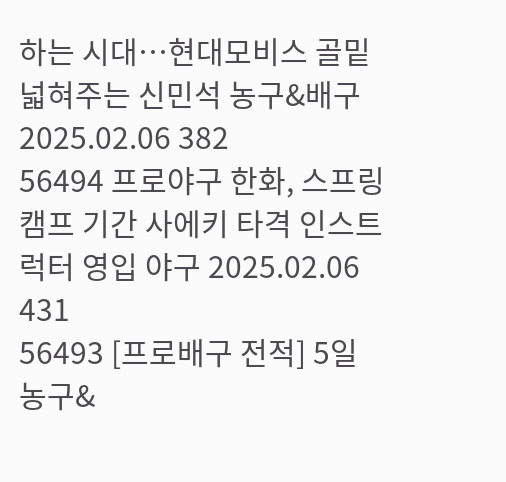하는 시대…현대모비스 골밑 넓혀주는 신민석 농구&배구 2025.02.06 382
56494 프로야구 한화, 스프링캠프 기간 사에키 타격 인스트럭터 영입 야구 2025.02.06 431
56493 [프로배구 전적] 5일 농구&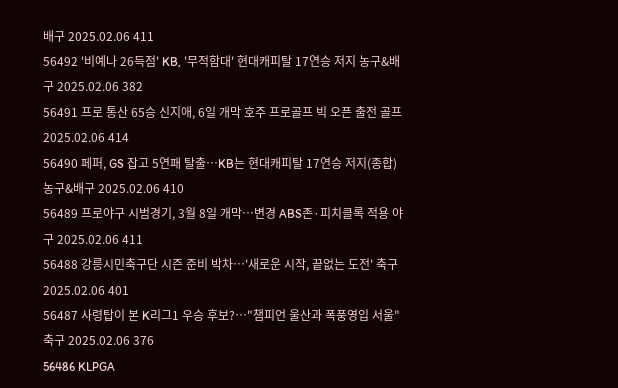배구 2025.02.06 411
56492 '비예나 26득점' KB, '무적함대' 현대캐피탈 17연승 저지 농구&배구 2025.02.06 382
56491 프로 통산 65승 신지애, 6일 개막 호주 프로골프 빅 오픈 출전 골프 2025.02.06 414
56490 페퍼, GS 잡고 5연패 탈출…KB는 현대캐피탈 17연승 저지(종합) 농구&배구 2025.02.06 410
56489 프로야구 시범경기, 3월 8일 개막…변경 ABS존·피치클록 적용 야구 2025.02.06 411
56488 강릉시민축구단 시즌 준비 박차…'새로운 시작, 끝없는 도전' 축구 2025.02.06 401
56487 사령탑이 본 K리그1 우승 후보?…"챔피언 울산과 폭풍영입 서울" 축구 2025.02.06 376
56486 KLPGA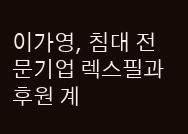이가영, 침대 전문기업 렉스필과 후원 계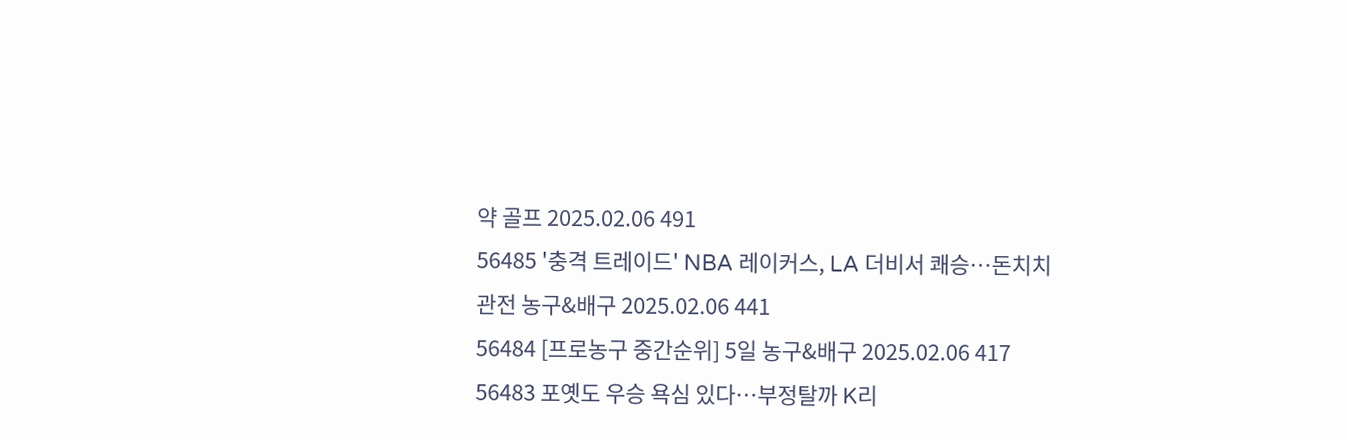약 골프 2025.02.06 491
56485 '충격 트레이드' NBA 레이커스, LA 더비서 쾌승…돈치치 관전 농구&배구 2025.02.06 441
56484 [프로농구 중간순위] 5일 농구&배구 2025.02.06 417
56483 포옛도 우승 욕심 있다…부정탈까 K리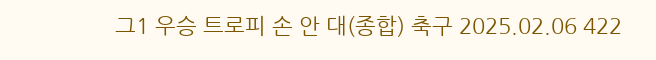그1 우승 트로피 손 안 대(종합) 축구 2025.02.06 422